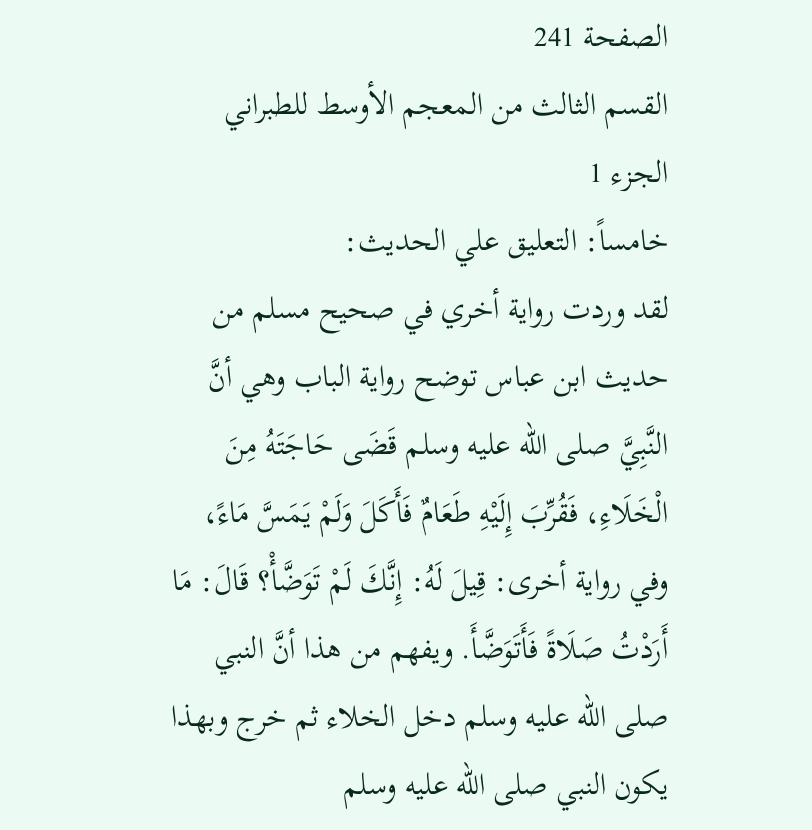الصفحة 241
القسم الثالث من المعجم الأوسط للطبراني
الجزء 1
خامساً: التعليق علي الحديث:
لقد وردت رواية أخري في صحيح مسلم من حديث ابن عباس توضح رواية الباب وهي أنَّ النَّبِيَّ صلى الله عليه وسلم قَضَى حَاجَتَهُ مِنَ الْخَلَاءِ، فَقُرِّبَ إِلَيْهِ طَعَامٌ فَأَكَلَ وَلَمْ يَمَسَّ مَاءً، وفي رواية أخرى: قِيلَ لَهُ: إِنَّكَ لَمْ تَوَضَّأْ؟ قَالَ: مَا أَرَدْتُ صَلَاةً فَأَتَوَضَّأَ. ويفهم من هذا أنَّ النبي صلى الله عليه وسلم دخل الخلاء ثم خرج وبهذا يكون النبي صلى الله عليه وسلم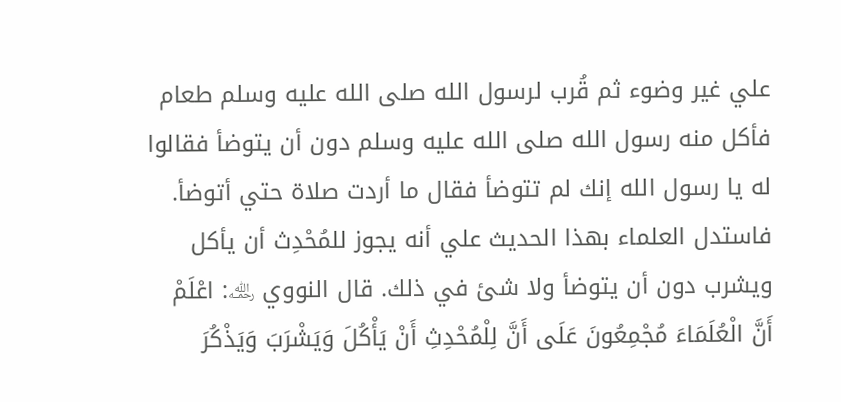علي غير وضوء ثم قُرب لرسول الله صلى الله عليه وسلم طعام فأكل منه رسول الله صلى الله عليه وسلم دون أن يتوضأ فقالوا له يا رسول الله إنك لم تتوضأ فقال ما أردت صلاة حتي أتوضأ. فاستدل العلماء بهذا الحديث علي أنه يجوز للمُحْدِث أن يأكل ويشرب دون أن يتوضأ ولا شئ في ذلك. قال النووي ﵀: اعْلَمْ أَنَّ الْعُلَمَاءَ مُجْمِعُونَ عَلَى أَنَّ لِلْمُحْدِثِ أَنْ يَأْكُلَ وَيَشْرَبَ وَيَذْكُرَ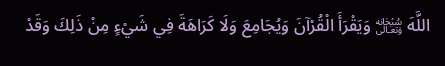اللَّهَ ﷾ وَيَقْرَأَ الْقُرْآنَ وَيُجَامِعَ وَلَا كَرَاهَةَ فِي شَيْءٍ مِنْ ذَلِكَ وَقَدْ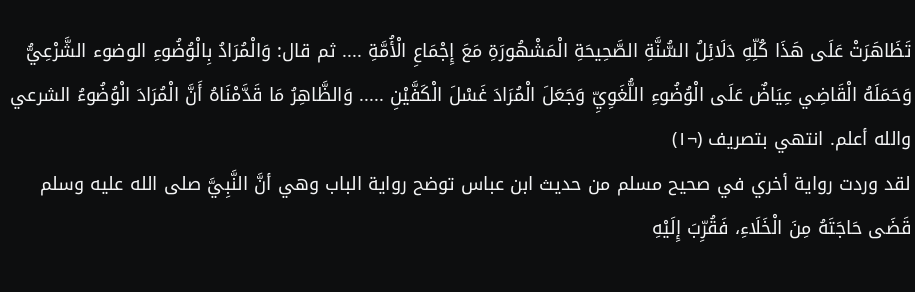تَظَاهَرَتْ عَلَى هَذَا كُلِّهِ دَلَائِلُ السُّنَّةِ الصَّحِيحَةِ الْمَشْهُورَةِ مَعَ إِجْمَاعِ الْأُمَّةِ .... ثم قال: وَالْمُرَادُ بِالْوُضُوءِ الوضوء الشَّرْعِيُّ وَحَمَلَهُ الْقَاضِي عِيَاضٌ عَلَى الْوُضُوءِ اللُّغَوِيِّ وَجَعَلَ الْمُرَادَ غَسْلَ الْكَفَّيْنِ ..... وَالظَّاهِرُ مَا قَدَّمْنَاهُ أَنَّ الْمُرَادَ الْوُضُوءُ الشرعي والله أعلم. انتهي بتصريف (¬١)
لقد وردت رواية أخري في صحيح مسلم من حديث ابن عباس توضح رواية الباب وهي أنَّ النَّبِيَّ صلى الله عليه وسلم قَضَى حَاجَتَهُ مِنَ الْخَلَاءِ، فَقُرِّبَ إِلَيْهِ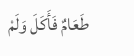طَعَامٌ فَأَكَلَ وَلَمْ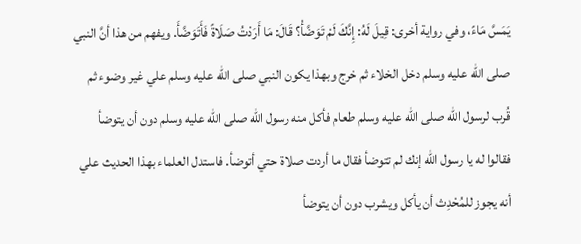يَمَسَّ مَاءً، وفي رواية أخرى: قِيلَ لَهُ: إِنَّكَ لَمْ تَوَضَّأْ؟ قَالَ: مَا أَرَدْتُ صَلَاةً فَأَتَوَضَّأَ. ويفهم من هذا أنَّ النبي صلى الله عليه وسلم دخل الخلاء ثم خرج وبهذا يكون النبي صلى الله عليه وسلم علي غير وضوء ثم قُرب لرسول الله صلى الله عليه وسلم طعام فأكل منه رسول الله صلى الله عليه وسلم دون أن يتوضأ فقالوا له يا رسول الله إنك لم تتوضأ فقال ما أردت صلاة حتي أتوضأ. فاستدل العلماء بهذا الحديث علي أنه يجوز للمُحْدِث أن يأكل ويشرب دون أن يتوضأ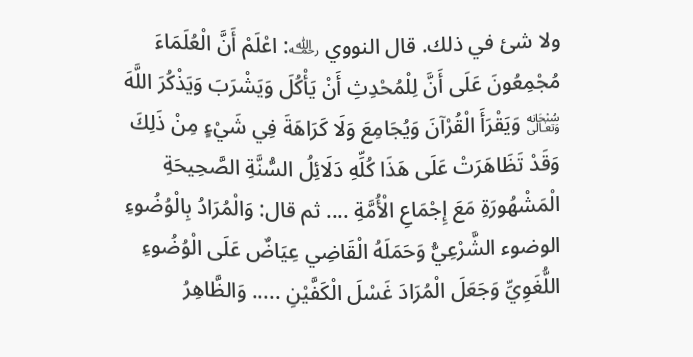ولا شئ في ذلك. قال النووي ﵀: اعْلَمْ أَنَّ الْعُلَمَاءَ مُجْمِعُونَ عَلَى أَنَّ لِلْمُحْدِثِ أَنْ يَأْكُلَ وَيَشْرَبَ وَيَذْكُرَ اللَّهَ ﷾ وَيَقْرَأَ الْقُرْآنَ وَيُجَامِعَ وَلَا كَرَاهَةَ فِي شَيْءٍ مِنْ ذَلِكَ وَقَدْ تَظَاهَرَتْ عَلَى هَذَا كُلِّهِ دَلَائِلُ السُّنَّةِ الصَّحِيحَةِ الْمَشْهُورَةِ مَعَ إِجْمَاعِ الْأُمَّةِ .... ثم قال: وَالْمُرَادُ بِالْوُضُوءِ الوضوء الشَّرْعِيُّ وَحَمَلَهُ الْقَاضِي عِيَاضٌ عَلَى الْوُضُوءِ اللُّغَوِيِّ وَجَعَلَ الْمُرَادَ غَسْلَ الْكَفَّيْنِ ..... وَالظَّاهِرُ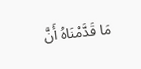مَا قَدَّمْنَاهُ أَنَّ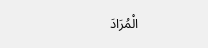الْمُرَادَ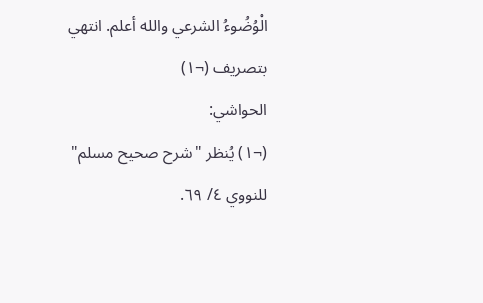الْوُضُوءُ الشرعي والله أعلم. انتهي بتصريف (¬١)
الحواشي:
(¬١) يُنظر "شرح صحيح مسلم" للنووي ٤/ ٦٩.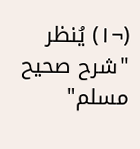(¬١) يُنظر "شرح صحيح مسلم"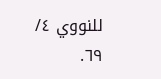للنووي ٤/ ٦٩.